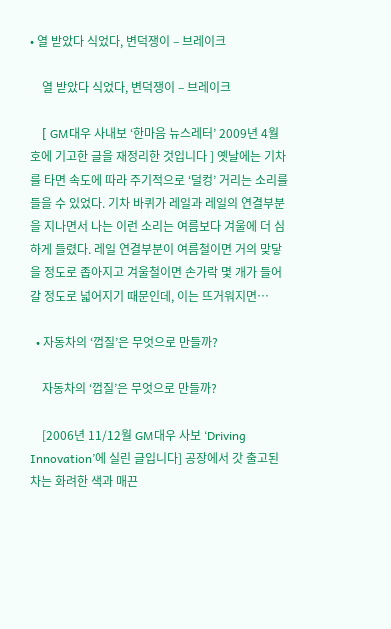• 열 받았다 식었다, 변덕쟁이 – 브레이크

    열 받았다 식었다, 변덕쟁이 – 브레이크

    [ GM대우 사내보 ‘한마음 뉴스레터’ 2009년 4월호에 기고한 글을 재정리한 것입니다 ] 옛날에는 기차를 타면 속도에 따라 주기적으로 ‘덜컹’ 거리는 소리를 들을 수 있었다. 기차 바퀴가 레일과 레일의 연결부분을 지나면서 나는 이런 소리는 여름보다 겨울에 더 심하게 들렸다. 레일 연결부분이 여름철이면 거의 맞닿을 정도로 좁아지고 겨울철이면 손가락 몇 개가 들어갈 정도로 넓어지기 때문인데, 이는 뜨거워지면…

  • 자동차의 ‘껍질’은 무엇으로 만들까?

    자동차의 ‘껍질’은 무엇으로 만들까?

    [2006년 11/12월 GM대우 사보 ‘Driving Innovation’에 실린 글입니다] 공장에서 갓 출고된 차는 화려한 색과 매끈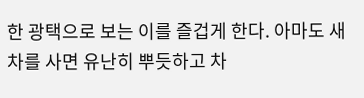한 광택으로 보는 이를 즐겁게 한다. 아마도 새 차를 사면 유난히 뿌듯하고 차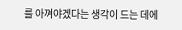를 아껴야겠다는 생각이 드는 데에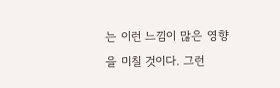는 이런 느낌이 많은 영향을 미칠 것이다. 그런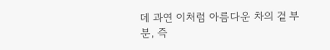데 과연 이처럼 아름다운 차의 겉 부분, 즉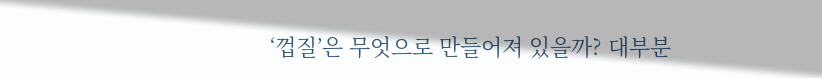‘껍질’은 무엇으로 만들어져 있을까? 대부분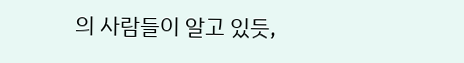의 사람들이 알고 있듯,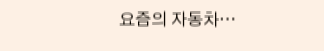요즘의 자동차…